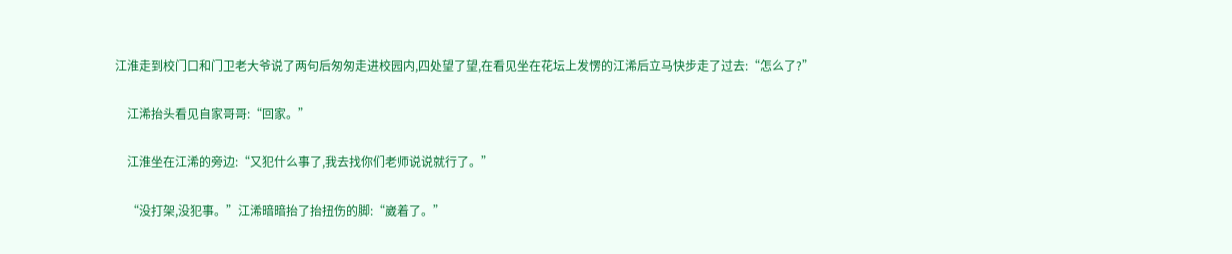江淮走到校门口和门卫老大爷说了两句后匆匆走进校园内,四处望了望,在看见坐在花坛上发愣的江浠后立马快步走了过去:“怎么了?”

    江浠抬头看见自家哥哥:“回家。”

    江淮坐在江浠的旁边:“又犯什么事了,我去找你们老师说说就行了。”

    “没打架,没犯事。”江浠暗暗抬了抬扭伤的脚:“崴着了。”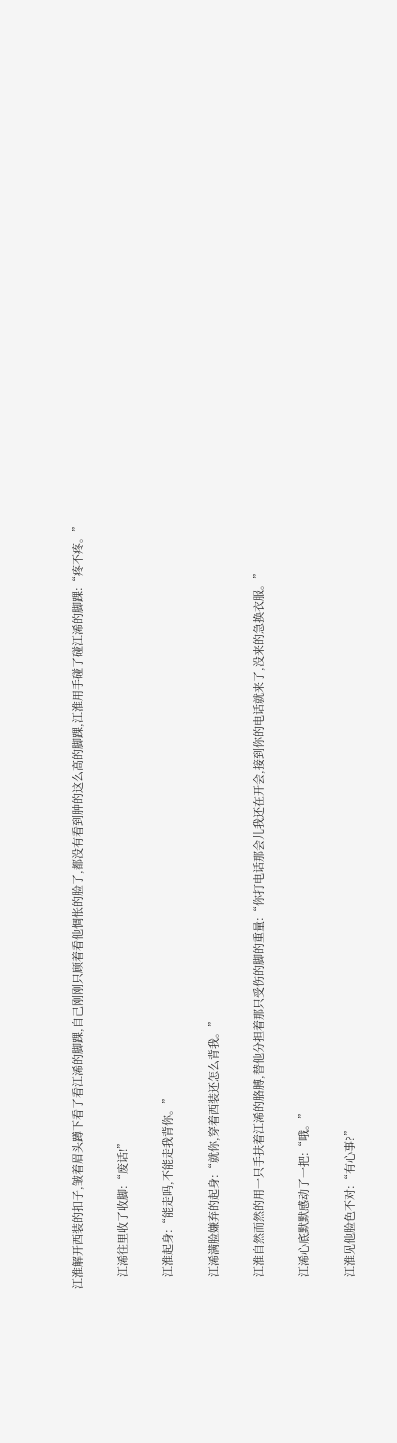江淮解开西装的扣子,皱着眉头蹲下看了看江浠的脚踝,自己刚刚只顾着看他惆怅的脸了,都没有看到肿的这么高的脚踝,江淮用手碰了碰江浠的脚踝:“疼不疼。”

    江浠往里收了收脚:“废话!”

    江淮起身:“能走吗,不能走我背你。”

    江浠满脸嫌弃的起身:“就你,穿着西装还怎么背我。”

    江淮自然而然的用一只手扶着江浠的胳膊,替他分担着那只受伤的脚的重量:“你打电话那会儿我还在开会,接到你的电话就来了,没来的急换衣服。”

    江浠心底默默感动了一把:“哦。”

    江淮见他脸色不对:“有心事?”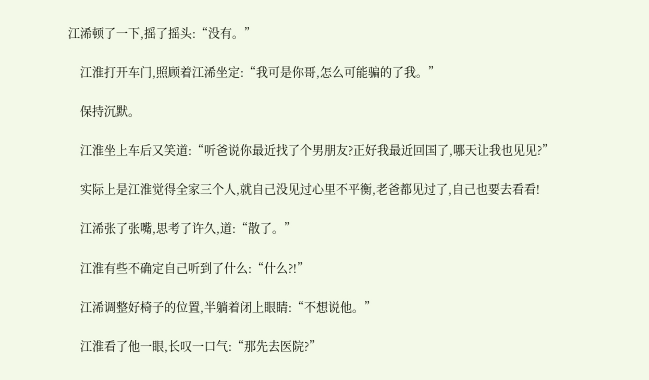江浠顿了一下,摇了摇头:“没有。”

    江淮打开车门,照顾着江浠坐定:“我可是你哥,怎么可能骗的了我。”

    保持沉默。

    江淮坐上车后又笑道:“听爸说你最近找了个男朋友?正好我最近回国了,哪天让我也见见?”

    实际上是江淮觉得全家三个人,就自己没见过心里不平衡,老爸都见过了,自己也要去看看!

    江浠张了张嘴,思考了许久,道:“散了。”

    江淮有些不确定自己听到了什么:“什么?!”

    江浠调整好椅子的位置,半躺着闭上眼睛:“不想说他。”

    江淮看了他一眼,长叹一口气:“那先去医院?”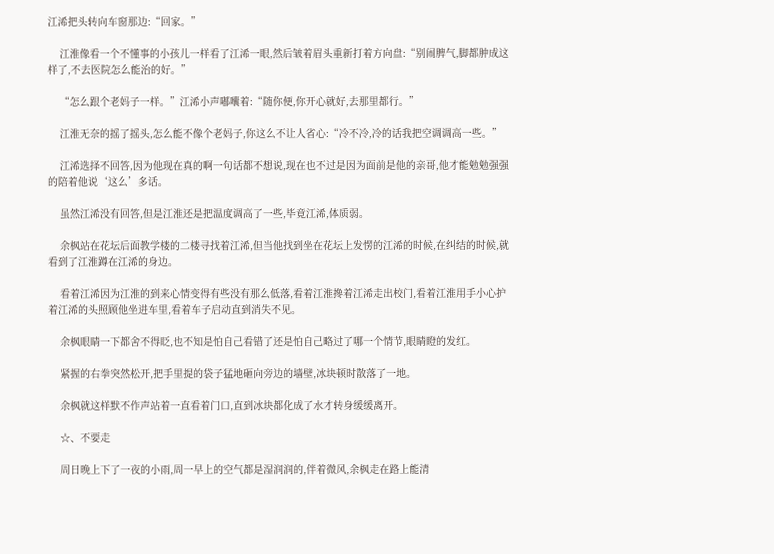江浠把头转向车窗那边:“回家。”

    江淮像看一个不懂事的小孩儿一样看了江浠一眼,然后皱着眉头重新打着方向盘:“别闹脾气,脚都肿成这样了,不去医院怎么能治的好。”

    “怎么跟个老妈子一样。”江浠小声嘟囔着:“随你便,你开心就好,去那里都行。”

    江淮无奈的摇了摇头,怎么能不像个老妈子,你这么不让人省心:“冷不冷,冷的话我把空调调高一些。”

    江浠选择不回答,因为他现在真的啊一句话都不想说,现在也不过是因为面前是他的亲哥,他才能勉勉强强的陪着他说‘这么’多话。

    虽然江浠没有回答,但是江淮还是把温度调高了一些,毕竟江浠,体质弱。

    余枫站在花坛后面教学楼的二楼寻找着江浠,但当他找到坐在花坛上发愣的江浠的时候,在纠结的时候,就看到了江淮蹲在江浠的身边。

    看着江浠因为江淮的到来心情变得有些没有那么低落,看着江淮搀着江浠走出校门,看着江淮用手小心护着江浠的头照顾他坐进车里,看着车子启动直到消失不见。

    余枫眼睛一下都舍不得眨,也不知是怕自己看错了还是怕自己略过了哪一个情节,眼睛瞪的发红。

    紧握的右拳突然松开,把手里提的袋子猛地砸向旁边的墙壁,冰块顿时散落了一地。

    余枫就这样默不作声站着一直看着门口,直到冰块都化成了水才转身缓缓离开。

    ☆、不要走

    周日晚上下了一夜的小雨,周一早上的空气都是湿润润的,伴着微风,余枫走在路上能清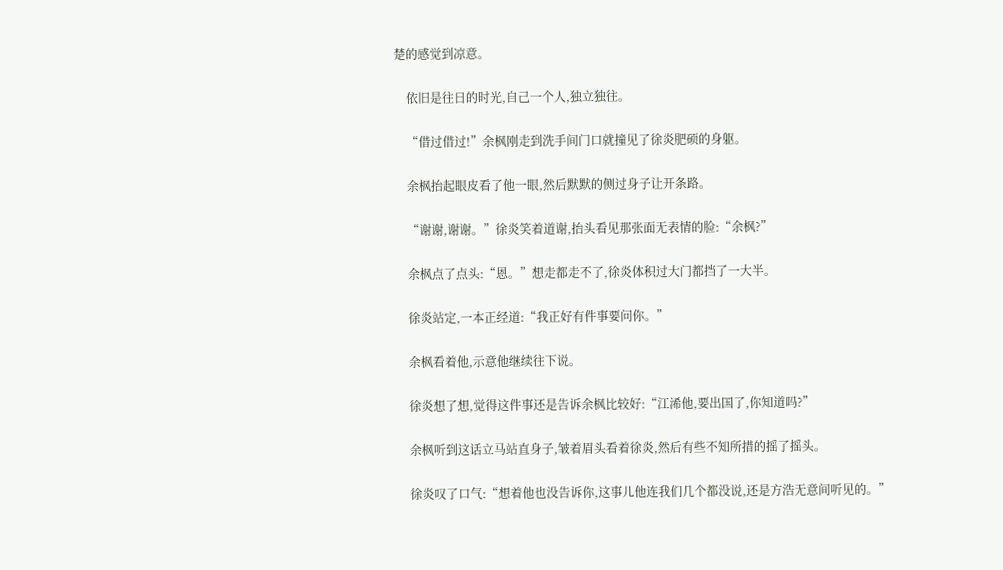楚的感觉到凉意。

    依旧是往日的时光,自己一个人,独立独往。

    “借过借过!”余枫刚走到洗手间门口就撞见了徐炎肥硕的身躯。

    余枫抬起眼皮看了他一眼,然后默默的侧过身子让开条路。

    “谢谢,谢谢。”徐炎笑着道谢,抬头看见那张面无表情的脸:“余枫?”

    余枫点了点头:“恩。”想走都走不了,徐炎体积过大门都挡了一大半。

    徐炎站定,一本正经道:“我正好有件事要问你。”

    余枫看着他,示意他继续往下说。

    徐炎想了想,觉得这件事还是告诉余枫比较好:“江浠他,要出国了,你知道吗?”

    余枫听到这话立马站直身子,皱着眉头看着徐炎,然后有些不知所措的摇了摇头。

    徐炎叹了口气:“想着他也没告诉你,这事儿他连我们几个都没说,还是方浩无意间听见的。”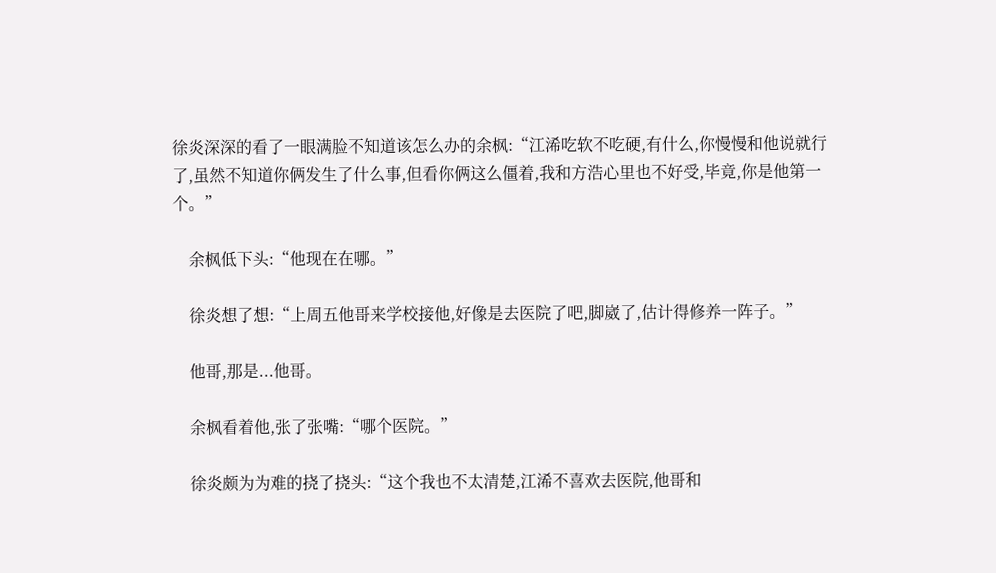徐炎深深的看了一眼满脸不知道该怎么办的余枫:“江浠吃软不吃硬,有什么,你慢慢和他说就行了,虽然不知道你俩发生了什么事,但看你俩这么僵着,我和方浩心里也不好受,毕竟,你是他第一个。”

    余枫低下头:“他现在在哪。”

    徐炎想了想:“上周五他哥来学校接他,好像是去医院了吧,脚崴了,估计得修养一阵子。”

    他哥,那是...他哥。

    余枫看着他,张了张嘴:“哪个医院。”

    徐炎颇为为难的挠了挠头:“这个我也不太清楚,江浠不喜欢去医院,他哥和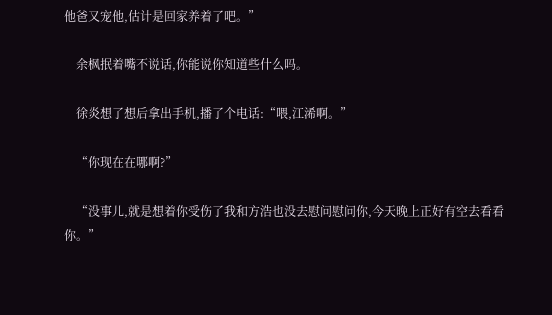他爸又宠他,估计是回家养着了吧。”

    余枫抿着嘴不说话,你能说你知道些什么吗。

    徐炎想了想后拿出手机,播了个电话:“喂,江浠啊。”

    “你现在在哪啊?”

    “没事儿,就是想着你受伤了我和方浩也没去慰问慰问你,今天晚上正好有空去看看你。”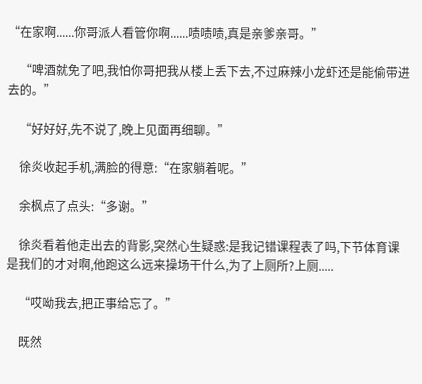“在家啊......你哥派人看管你啊......啧啧啧,真是亲爹亲哥。”

    “啤酒就免了吧,我怕你哥把我从楼上丢下去,不过麻辣小龙虾还是能偷带进去的。”

    “好好好,先不说了,晚上见面再细聊。”

    徐炎收起手机,满脸的得意:“在家躺着呢。”

    余枫点了点头:“多谢。”

    徐炎看着他走出去的背影,突然心生疑惑:是我记错课程表了吗,下节体育课是我们的才对啊,他跑这么远来操场干什么,为了上厕所?上厕.....

    “哎呦我去,把正事给忘了。”

    既然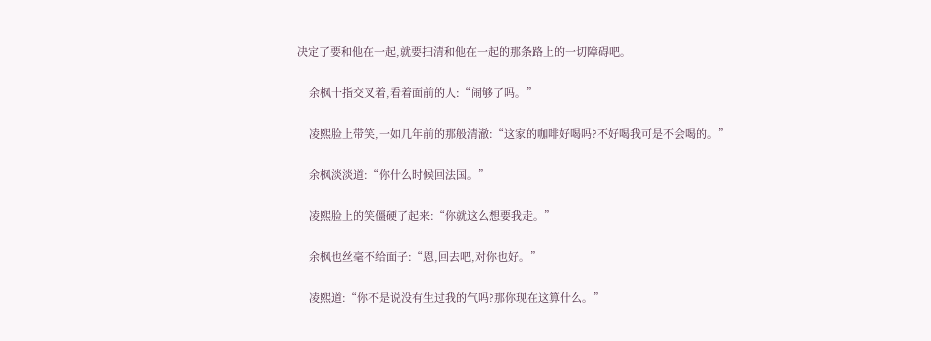决定了要和他在一起,就要扫清和他在一起的那条路上的一切障碍吧。

    余枫十指交叉着,看着面前的人:“闹够了吗。”

    凌熙脸上带笑,一如几年前的那般清澈:“这家的咖啡好喝吗?不好喝我可是不会喝的。”

    余枫淡淡道:“你什么时候回法国。”

    凌熙脸上的笑僵硬了起来:“你就这么想要我走。”

    余枫也丝毫不给面子:“恩,回去吧,对你也好。”

    凌熙道:“你不是说没有生过我的气吗?那你现在这算什么。”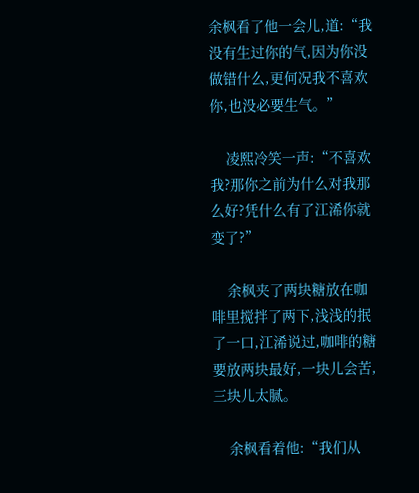余枫看了他一会儿,道:“我没有生过你的气,因为你没做错什么,更何况我不喜欢你,也没必要生气。”

    凌熙冷笑一声:“不喜欢我?那你之前为什么对我那么好?凭什么有了江浠你就变了?”

    余枫夹了两块糖放在咖啡里搅拌了两下,浅浅的抿了一口,江浠说过,咖啡的糖要放两块最好,一块儿会苦,三块儿太腻。

    余枫看着他:“我们从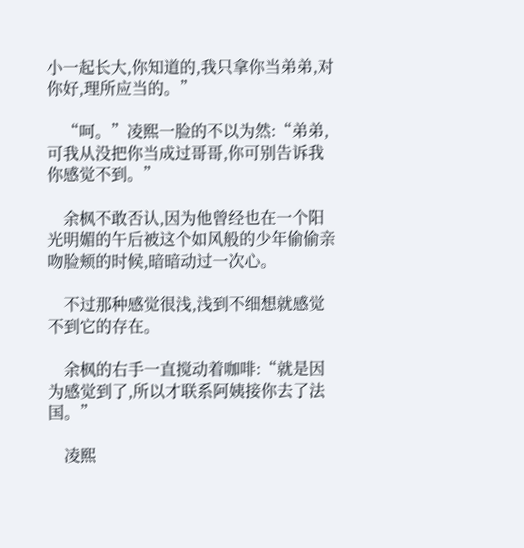小一起长大,你知道的,我只拿你当弟弟,对你好,理所应当的。”

    “呵。”凌熙一脸的不以为然:“弟弟,可我从没把你当成过哥哥,你可别告诉我你感觉不到。”

    余枫不敢否认,因为他曾经也在一个阳光明媚的午后被这个如风般的少年偷偷亲吻脸颊的时候,暗暗动过一次心。

    不过那种感觉很浅,浅到不细想就感觉不到它的存在。

    余枫的右手一直搅动着咖啡:“就是因为感觉到了,所以才联系阿姨接你去了法国。”

    凌熙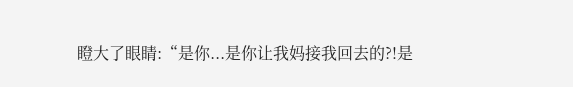瞪大了眼睛:“是你...是你让我妈接我回去的?!是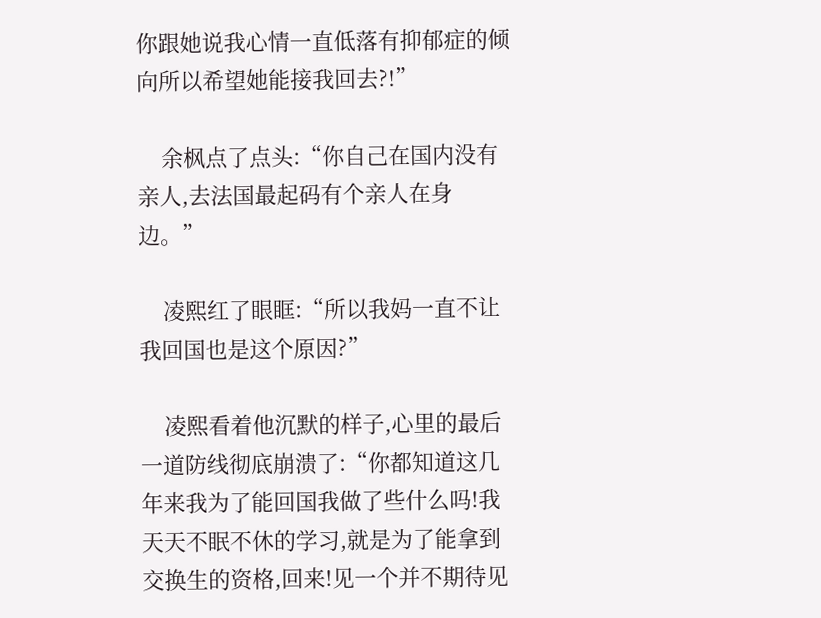你跟她说我心情一直低落有抑郁症的倾向所以希望她能接我回去?!”

    余枫点了点头:“你自己在国内没有亲人,去法国最起码有个亲人在身边。”

    凌熙红了眼眶:“所以我妈一直不让我回国也是这个原因?”

    凌熙看着他沉默的样子,心里的最后一道防线彻底崩溃了:“你都知道这几年来我为了能回国我做了些什么吗!我天天不眠不休的学习,就是为了能拿到交换生的资格,回来!见一个并不期待见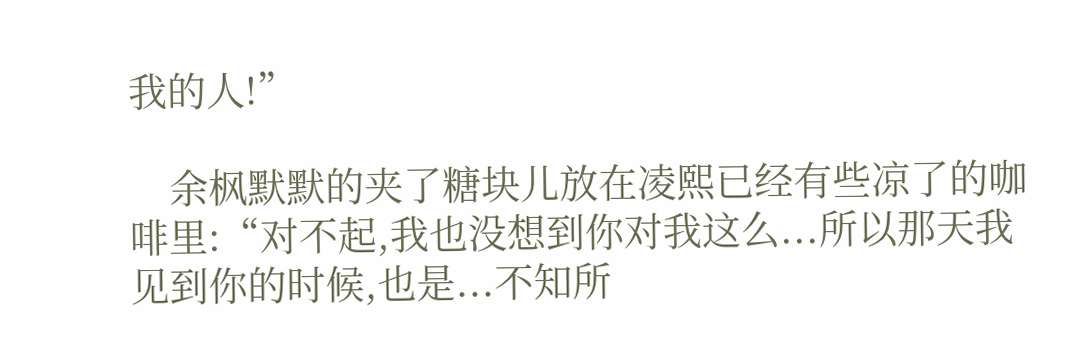我的人!”

    余枫默默的夹了糖块儿放在凌熙已经有些凉了的咖啡里:“对不起,我也没想到你对我这么...所以那天我见到你的时候,也是...不知所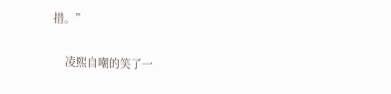措。”

    凌熙自嘲的笑了一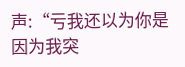声:“亏我还以为你是因为我突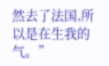然去了法国,所以是在生我的气。”